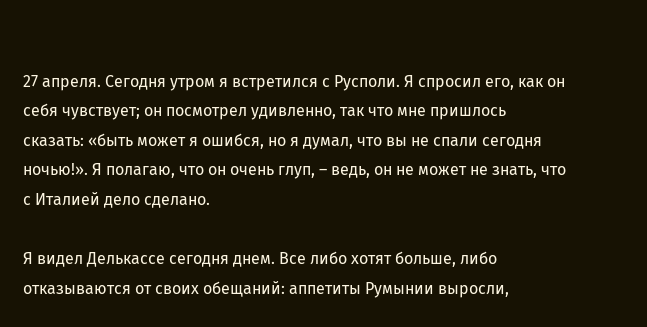27 апреля. Сегодня утром я встретился с Русполи. Я спросил его, как он себя чувствует; он посмотрел удивленно, так что мне пришлось сказать: «быть может я ошибся, но я думал, что вы не спали сегодня ночью!». Я полагаю, что он очень глуп, – ведь, он не может не знать, что с Италией дело сделано.

Я видел Делькассе сегодня днем. Все либо хотят больше, либо отказываются от своих обещаний: аппетиты Румынии выросли,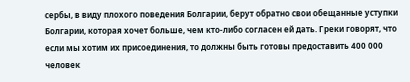сербы, в виду плохого поведения Болгарии, берут обратно свои обещанные уступки Болгарии, которая хочет больше, чем кто-либо согласен ей дать. Греки говорят, что если мы хотим их присоединения, то должны быть готовы предоставить 400 000 человек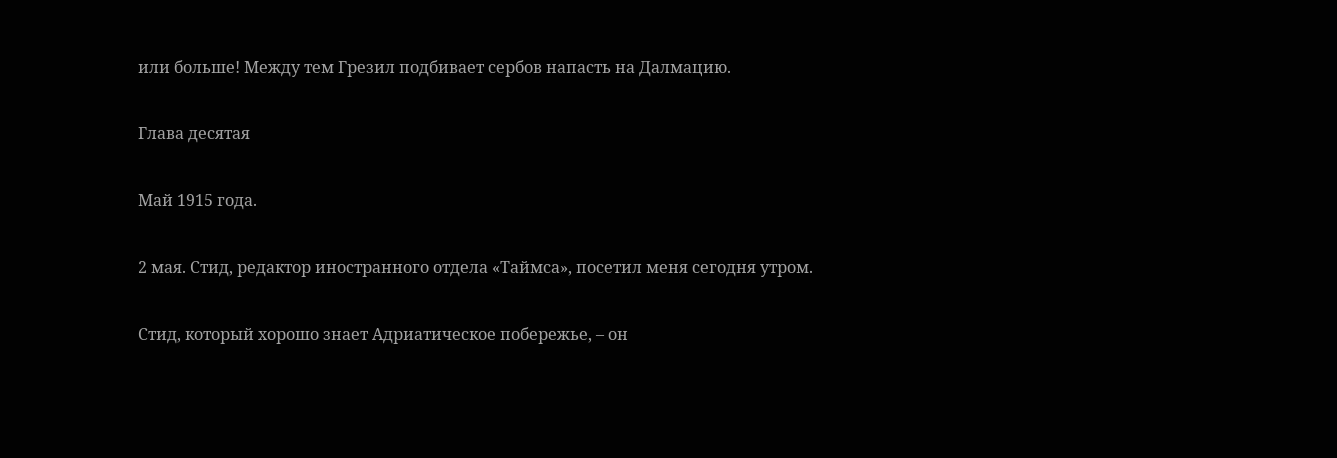или больше! Между тем Грезил подбивает сербов напасть на Далмацию.

Глава десятая

Май 1915 года.

2 мая. Стид, редактор иностранного отдела «Таймса», посетил меня сегодня утром.

Стид, который хорошо знает Адриатическое побережье, – он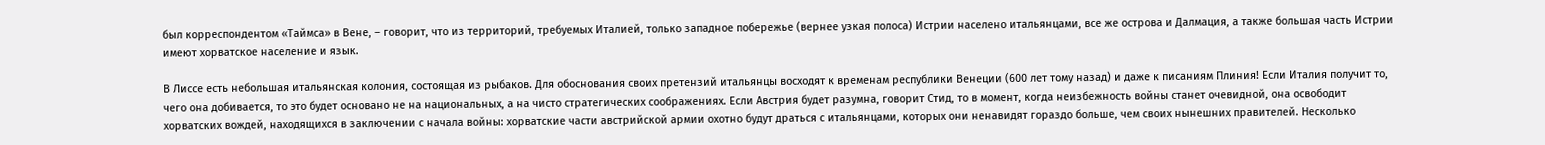был корреспондентом «Таймса» в Вене, – говорит, что из территорий, требуемых Италией, только западное побережье (вернее узкая полоса) Истрии населено итальянцами, все же острова и Далмация, а также большая часть Истрии имеют хорватское население и язык.

В Лиссе есть небольшая итальянская колония, состоящая из рыбаков. Для обоснования своих претензий итальянцы восходят к временам республики Венеции (600 лет тому назад) и даже к писаниям Плиния! Если Италия получит то, чего она добивается, то это будет основано не на национальных, а на чисто стратегических соображениях. Если Австрия будет разумна, говорит Стид, то в момент, когда неизбежность войны станет очевидной, она освободит хорватских вождей, находящихся в заключении с начала войны: хорватские части австрийской армии охотно будут драться с итальянцами, которых они ненавидят гораздо больше, чем своих нынешних правителей. Несколько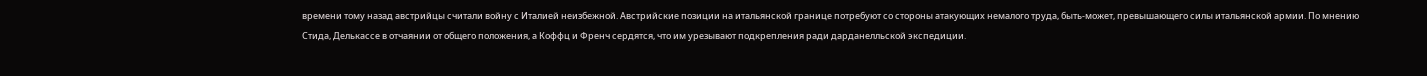времени тому назад австрийцы считали войну с Италией неизбежной. Австрийские позиции на итальянской границе потребуют со стороны атакующих немалого труда, быть-может, превышающего силы итальянской армии. По мнению Стида, Делькассе в отчаянии от общего положения, а Коффц и Френч сердятся, что им урезывают подкрепления ради дарданелльской экспедиции.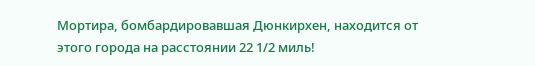Мортира, бомбардировавшая Дюнкирхен, находится от этого города на расстоянии 22 1/2 миль!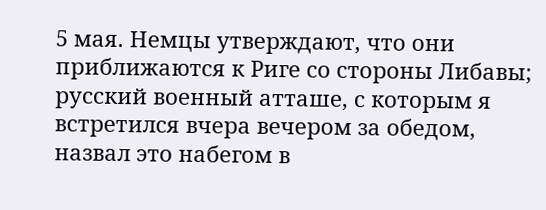5 мая. Немцы утверждают, что они приближаются к Риге со стороны Либавы; русский военный атташе, с которым я встретился вчера вечером за обедом, назвал это набегом в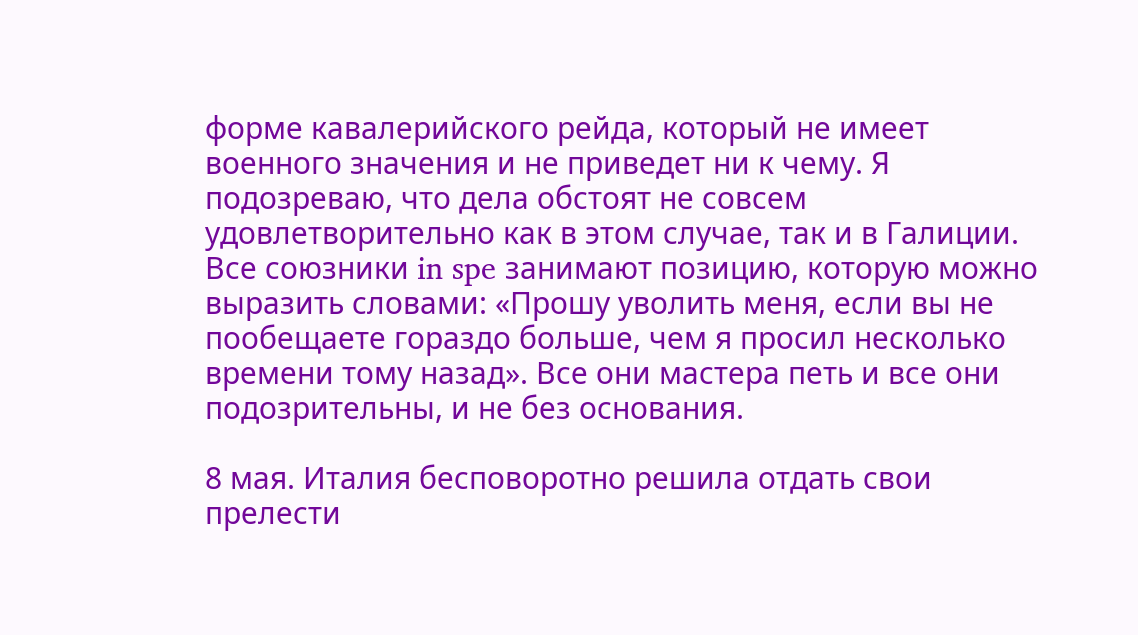форме кавалерийского рейда, который не имеет военного значения и не приведет ни к чему. Я подозреваю, что дела обстоят не совсем удовлетворительно как в этом случае, так и в Галиции. Все союзники in spe занимают позицию, которую можно выразить словами: «Прошу уволить меня, если вы не пообещаете гораздо больше, чем я просил несколько времени тому назад». Все они мастера петь и все они подозрительны, и не без основания.

8 мая. Италия бесповоротно решила отдать свои прелести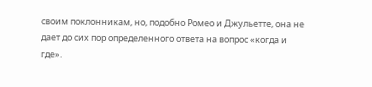своим поклонникам, но, подобно Ромео и Джульетте, она не дает до сих пор определенного ответа на вопрос «когда и где».